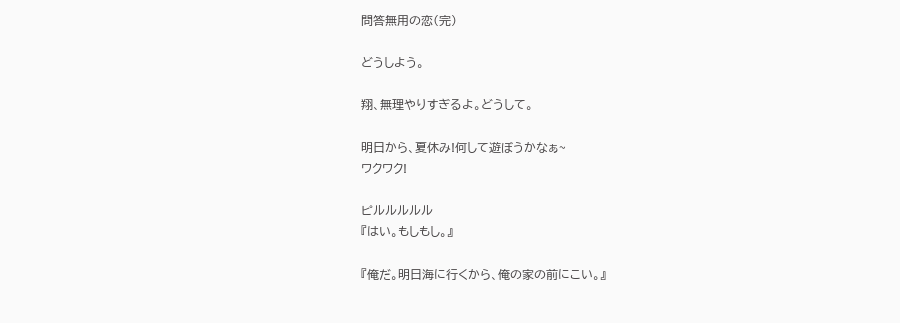問答無用の恋(完)

どうしよう。

翔、無理やりすぎるよ。どうして。

明日から、夏休み!何して遊ぼうかなぁ~
ワクワク!

ピルルルルル
『はい。もしもし。』

『俺だ。明日海に行くから、俺の家の前にこい。』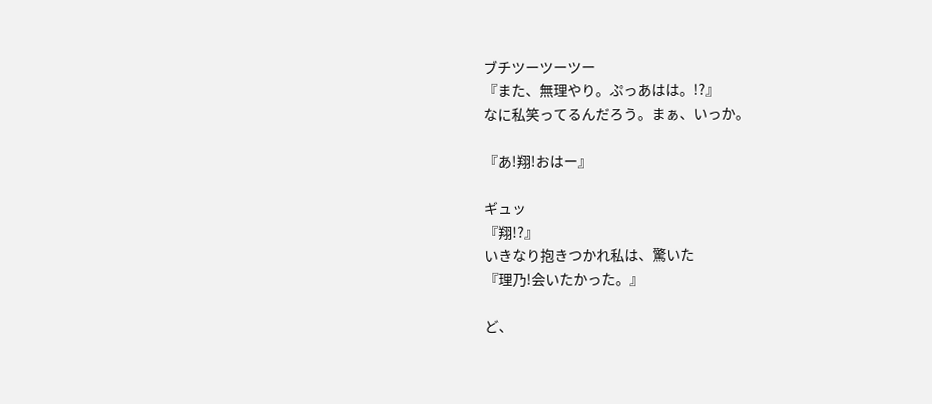ブチツーツーツー
『また、無理やり。ぷっあはは。!?』
なに私笑ってるんだろう。まぁ、いっか。

『あ!翔!おはー』

ギュッ
『翔!?』
いきなり抱きつかれ私は、驚いた
『理乃!会いたかった。』

ど、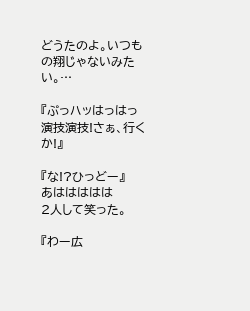どうたのよ。いつもの翔じゃないみたい。…

『ぷっハッはっはっ演技演技!さぁ、行くか!』

『な!?ひっどー』
あははははは
2人して笑った。

『わー広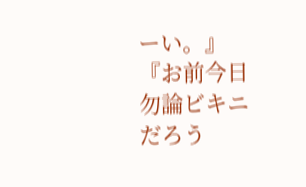ーい。』
『お前今日勿論ビキニだろう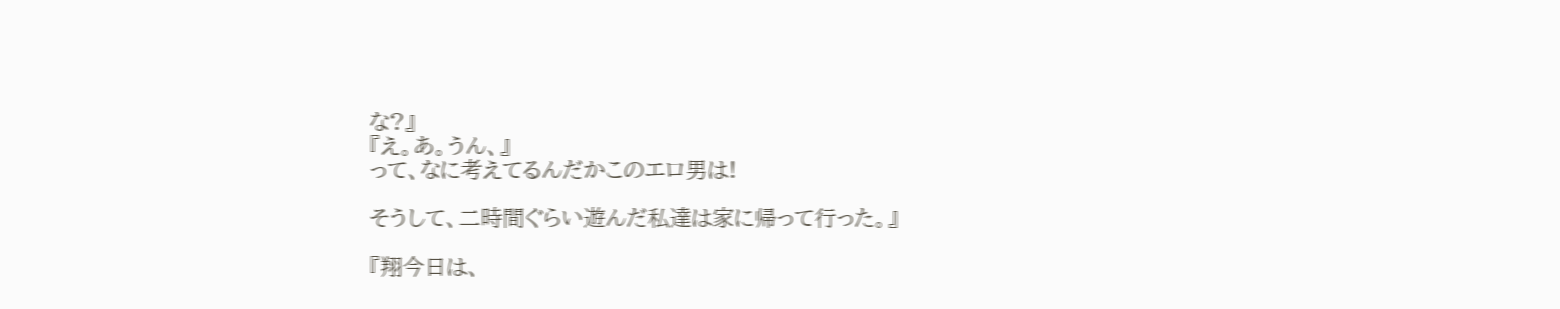な?』
『え。あ。うん、』
って、なに考えてるんだかこのエロ男は!

そうして、二時間ぐらい遊んだ私達は家に帰って行った。』

『翔今日は、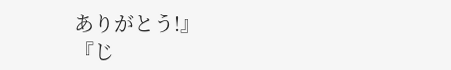ありがとう!』
『じ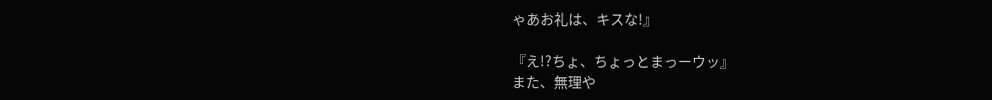ゃあお礼は、キスな!』

『え!?ちょ、ちょっとまっーウッ』
また、無理や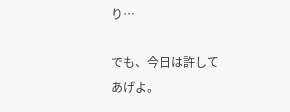り…

でも、今日は許してあげよ。